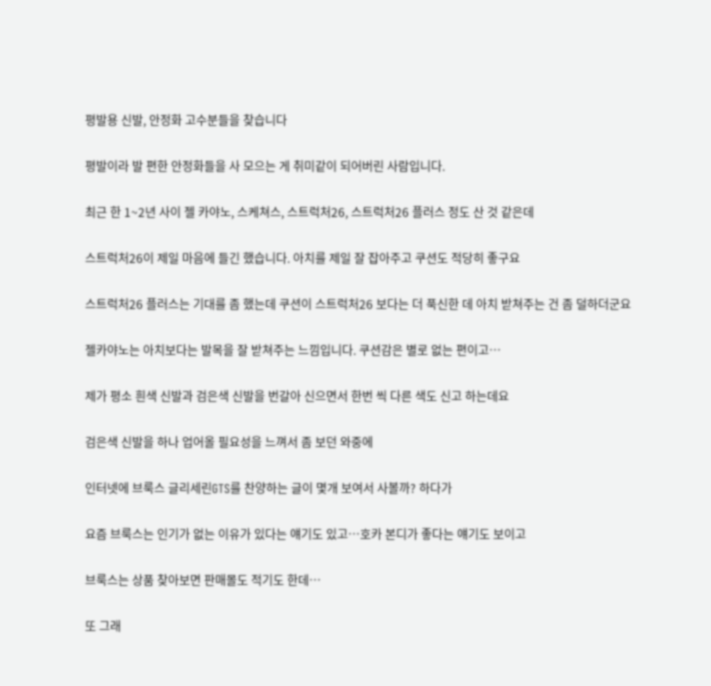평발용 신발, 안정화 고수분들을 찾습니다

평발이라 발 편한 안정화들을 사 모으는 게 취미같이 되어버린 사람입니다.

최근 한 1~2년 사이 젤 카야노, 스케쳐스, 스트럭처26, 스트럭처26 플러스 정도 산 것 같은데

스트럭처26이 제일 마음에 들긴 했습니다. 아치를 제일 잘 잡아주고 쿠션도 적당히 좋구요

스트럭처26 플러스는 기대를 좀 했는데 쿠션이 스트럭처26 보다는 더 푹신한 데 아치 받쳐주는 건 좀 덜하더군요

젤카야노는 아치보다는 발목을 잘 받쳐주는 느낌입니다. 쿠션감은 별로 없는 편이고…

제가 평소 흰색 신발과 검은색 신발을 번갈아 신으면서 한번 씩 다른 색도 신고 하는데요

검은색 신발을 하나 업어올 필요성을 느껴서 좀 보던 와중에

인터넷에 브룩스 글리세린GTS를 찬양하는 글이 몇개 보여서 사볼까? 하다가

요즘 브룩스는 인기가 없는 이유가 있다는 얘기도 있고…호카 본디가 좋다는 얘기도 보이고

브룩스는 상품 찾아보면 판매몰도 적기도 한데…

또 그래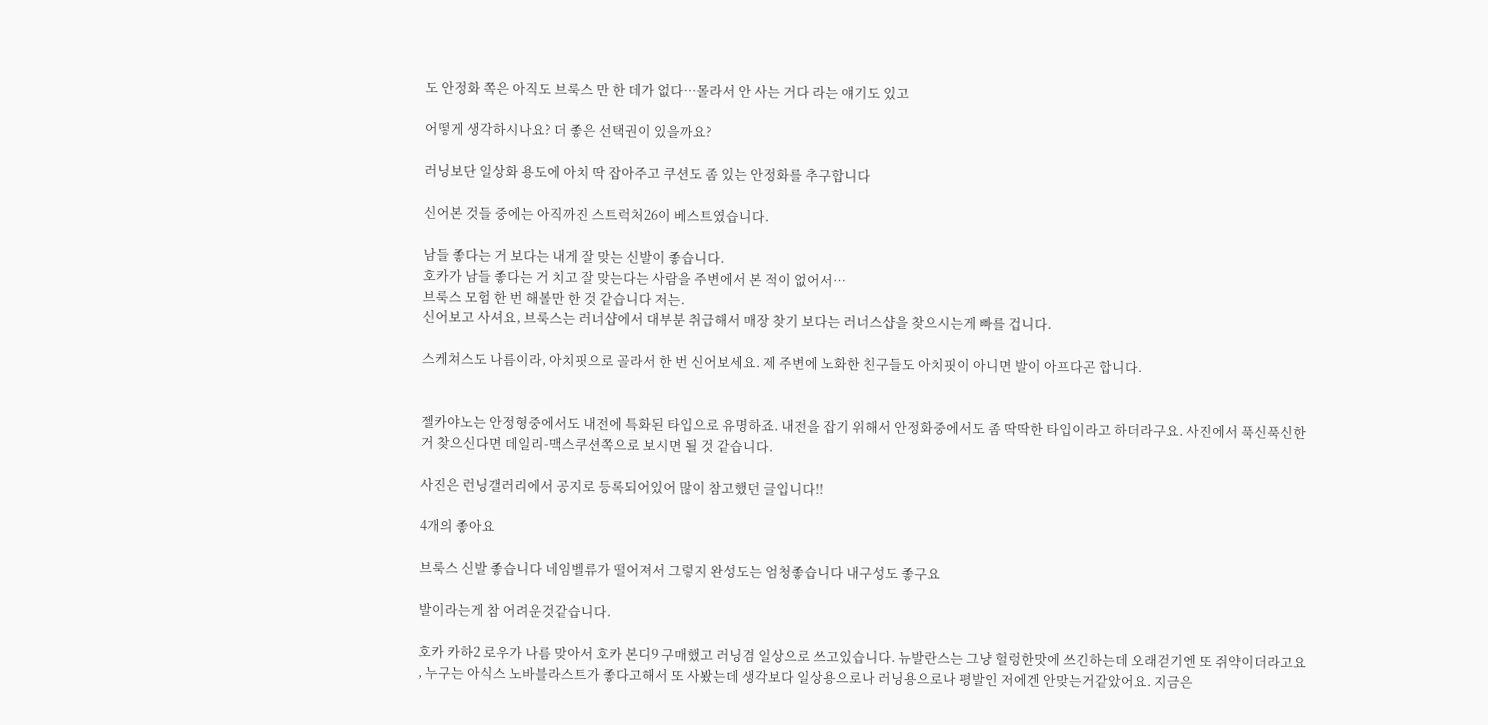도 안정화 쪽은 아직도 브룩스 만 한 데가 없다…몰라서 안 사는 거다 라는 얘기도 있고

어떻게 생각하시나요? 더 좋은 선택권이 있을까요?

러닝보단 일상화 용도에 아치 딱 잡아주고 쿠션도 좀 있는 안정화를 추구합니다

신어본 것들 중에는 아직까진 스트럭처26이 베스트였습니다.

남들 좋다는 거 보다는 내게 잘 맞는 신발이 좋습니다.
호카가 남들 좋다는 거 치고 잘 맞는다는 사람을 주변에서 본 적이 없어서…
브룩스 모험 한 번 해볼만 한 것 같습니다 저는.
신어보고 사셔요, 브룩스는 러너샵에서 대부분 취급해서 매장 찾기 보다는 러너스샵을 찾으시는게 빠를 겁니다.

스케쳐스도 나름이라, 아치핏으로 골라서 한 번 신어보세요. 제 주변에 노화한 친구들도 아치핏이 아니면 발이 아프다곤 합니다.


젤카야노는 안정형중에서도 내전에 특화된 타입으로 유명하죠. 내전을 잡기 위해서 안정화중에서도 좀 딱딱한 타입이라고 하더라구요. 사진에서 푹신푹신한거 찾으신다면 데일리-맥스쿠션쪽으로 보시면 될 것 같습니다.

사진은 런닝갤러리에서 공지로 등록되어있어 많이 참고했던 글입니다!!

4개의 좋아요

브룩스 신발 좋습니다 네임벨류가 떨어져서 그렇지 완성도는 엄청좋습니다 내구성도 좋구요

발이라는게 참 어려운것같습니다.

호카 카하2 로우가 나름 맞아서 호카 본디9 구매했고 러닝겸 일상으로 쓰고있습니다. 뉴발란스는 그냥 헐렁한맛에 쓰긴하는데 오래걷기엔 또 쥐약이더라고요 , 누구는 아식스 노바블라스트가 좋다고해서 또 사봤는데 생각보다 일상용으로나 러닝용으로나 평발인 저에겐 안맞는거같았어요. 지금은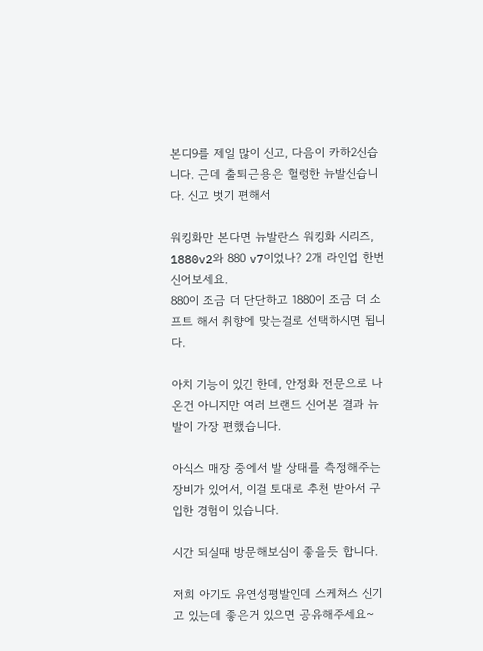본디9를 제일 많이 신고, 다음이 카하2신습니다. 근데 출퇴근용은 헐렁한 뉴발신습니다. 신고 벗기 편해서

워킹화만 본다면 뉴발란스 워킹화 시리즈, 1880v2와 880 v7이었나? 2개 라인업 한번 신어보세요.
880이 조금 더 단단하고 1880이 조금 더 소프트 해서 취향에 맞는걸로 선택하시면 됩니다.

아치 기능이 있긴 한데, 안정화 전문으로 나온건 아니지만 여러 브랜드 신어본 결과 뉴발이 가장 편했습니다.

아식스 매장 중에서 발 상태를 측정해주는 장비가 있어서, 이걸 토대로 추천 받아서 구입한 경험이 있습니다.

시간 되실때 방문해보심이 좋을듯 합니다.

저희 아기도 유연성평발인데 스케쳐스 신기고 있는데 좋은거 있으면 공유해주세요~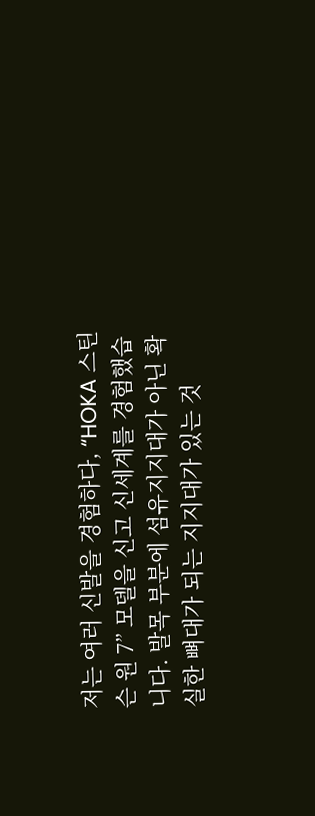저는 여러 신발을 경험하다, “HOKA 스틴슨 원 7” 모델을 신고 신세계를 경험했습니다. 발목 부분에 섬유지지대가 아닌 확실한 뼈대가 되는 지지대가 있는 것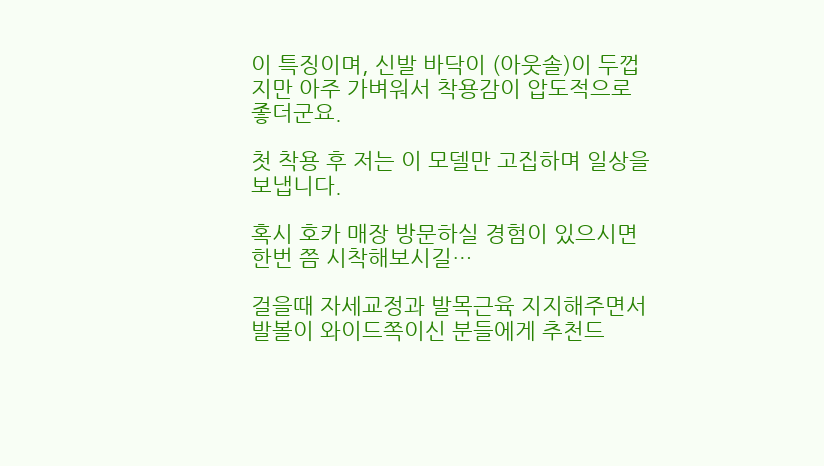이 특징이며, 신발 바닥이 (아웃솔)이 두껍지만 아주 가벼워서 착용감이 압도적으로 좋더군요.

첫 착용 후 저는 이 모델만 고집하며 일상을 보냅니다.

혹시 호카 매장 방문하실 경험이 있으시면 한번 쯤 시착해보시길…

걸을때 자세교정과 발목근육 지지해주면서 발볼이 와이드쪽이신 분들에게 추천드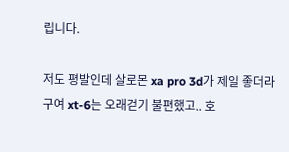립니다.

저도 평발인데 살로몬 xa pro 3d가 제일 좋더라구여 xt-6는 오래걷기 불편했고.. 호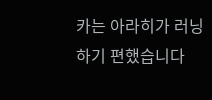카는 아라히가 러닝하기 편했습니다